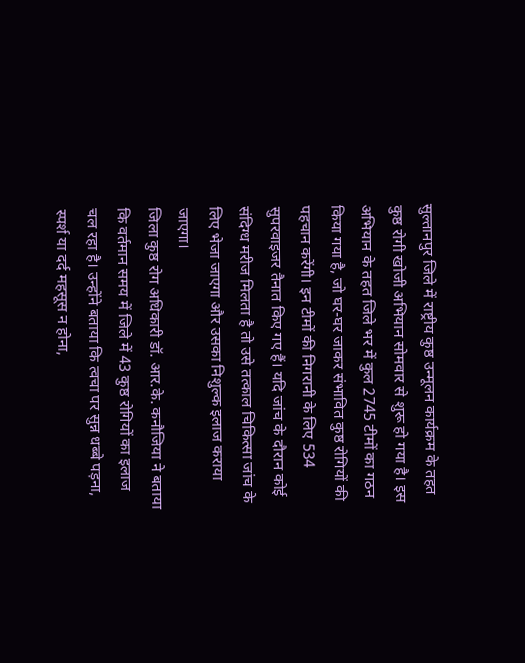सुल्तानपुर जिले में राष्ट्रीय कुष्ठ उन्मूलन कार्यक्रम के तहत कुष्ठ रोगी खोजी अभियान सोमवार से शुरू हो गया है। इस अभियान के तहत जिले भर में कुल 2745 टीमों का गठन किया गया है, जो घर-घर जाकर संभावित कुष्ठ रोगियों की पहचान करेंगी। इन टीमों की निगरानी के लिए 534 सुपरवाइजर तैनात किए गए हैं। यदि जांच के दौरान कोई संदिग्ध मरीज मिलता है तो उसे तत्काल चिकित्सा जांच के लिए भेजा जाएगा और उसका निशुल्क इलाज कराया जाएगा।
जिला कुष्ठ रोग अधिकारी डॉ. आर.के. कनौजिया ने बताया कि वर्तमान समय में जिले में 43 कुष्ठ रोगियों का इलाज चल रहा है। उन्होंने बताया कि त्वचा पर सुन्न धब्बे पड़ना, स्पर्श या दर्द महसूस न होना,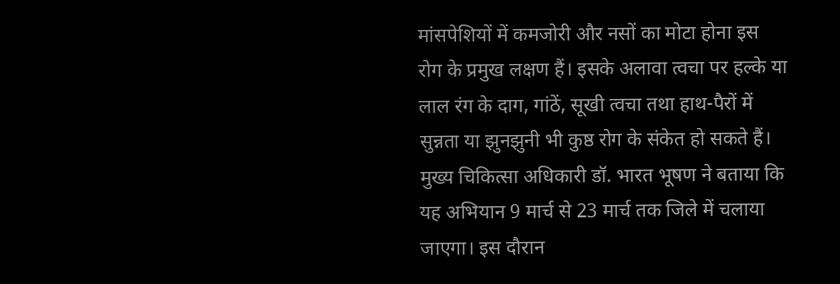मांसपेशियों में कमजोरी और नसों का मोटा होना इस रोग के प्रमुख लक्षण हैं। इसके अलावा त्वचा पर हल्के या लाल रंग के दाग, गांठें, सूखी त्वचा तथा हाथ-पैरों में सुन्नता या झुनझुनी भी कुष्ठ रोग के संकेत हो सकते हैं।
मुख्य चिकित्सा अधिकारी डॉ. भारत भूषण ने बताया कि यह अभियान 9 मार्च से 23 मार्च तक जिले में चलाया जाएगा। इस दौरान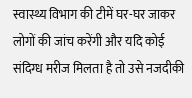स्वास्थ्य विभाग की टीमें घर-घर जाकर लोगों की जांच करेंगी और यदि कोई संदिग्ध मरीज मिलता है तो उसे नजदीकी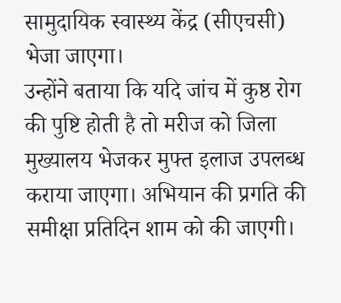सामुदायिक स्वास्थ्य केंद्र (सीएचसी) भेजा जाएगा।
उन्होंने बताया कि यदि जांच में कुष्ठ रोग की पुष्टि होती है तो मरीज को जिला मुख्यालय भेजकर मुफ्त इलाज उपलब्ध कराया जाएगा। अभियान की प्रगति की समीक्षा प्रतिदिन शाम को की जाएगी।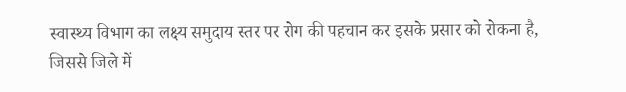स्वास्थ्य विभाग का लक्ष्य समुदाय स्तर पर रोग की पहचान कर इसके प्रसार को रोकना है, जिससे जिले में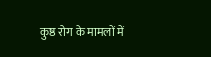कुष्ठ रोग के मामलों में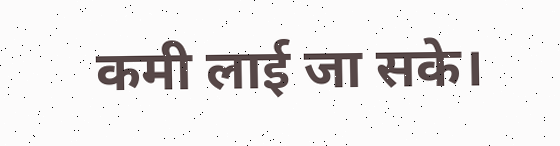कमी लाई जा सके।